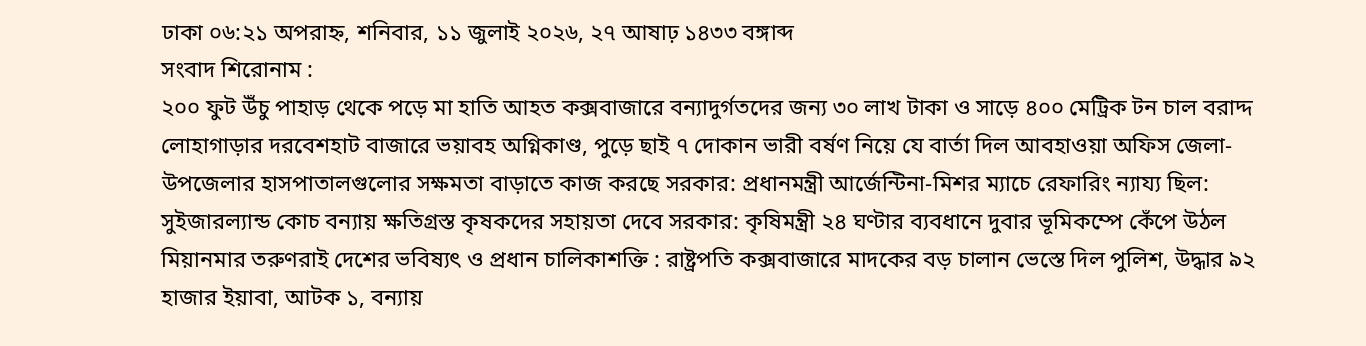ঢাকা ০৬:২১ অপরাহ্ন, শনিবার, ১১ জুলাই ২০২৬, ২৭ আষাঢ় ১৪৩৩ বঙ্গাব্দ
সংবাদ শিরোনাম :
২০০ ফুট উঁচু পাহাড় থেকে পড়ে মা হাতি আহত কক্সবাজারে বন্যাদুর্গতদের জন্য ৩০ লাখ টাকা ও সাড়ে ৪০০ মেট্রিক টন চাল বরাদ্দ লোহাগাড়ার দরবেশহাট বাজারে ভয়াবহ অগ্নিকাণ্ড, পুড়ে ছাই ৭ দোকান ভারী বর্ষণ নিয়ে যে বার্তা দিল আবহাওয়া অফিস জেলা-উপজেলার হাসপাতালগুলোর সক্ষমতা বাড়াতে কাজ করছে সরকার: প্রধানমন্ত্রী আর্জেন্টিনা-মিশর ম্যাচে রেফারিং ন্যায্য ছিল: সুইজারল্যান্ড কোচ বন্যায় ক্ষতিগ্রস্ত কৃষকদের সহায়তা দেবে সরকার: কৃষিমন্ত্রী ২৪ ঘণ্টার ব্যবধানে দুবার ভূমিকম্পে কেঁপে উঠল মিয়ানমার তরুণরাই দেশের ভবিষ্যৎ ও প্রধান চালিকাশক্তি : রাষ্ট্রপতি কক্সবাজারে মাদকের বড় চালান ভেস্তে দিল পুলিশ, উদ্ধার ৯২ হাজার ইয়াবা, আটক ১, বন্যায়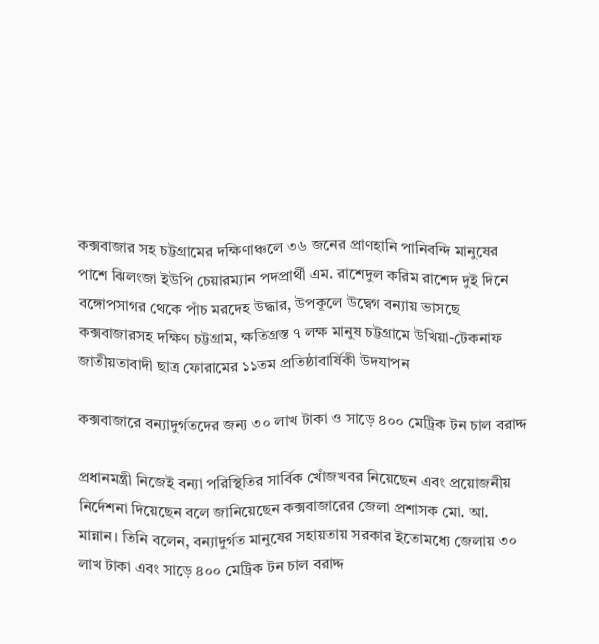কক্সবাজার সহ চট্টগ্রামের দক্ষিণাঞ্চলে ৩৬ জনের প্রাণহানি পানিবন্দি মানুষের পাশে ঝিলংজা ইউপি চেয়ারম্যান পদপ্রার্থী এম. রাশেদুল করিম রাশেদ দুই দিনে বঙ্গোপসাগর থেকে পাঁচ মরদেহ উদ্ধার, উপকূলে উদ্বেগ বন্যায় ভাসছে কক্সবাজারসহ দক্ষিণ চট্টগ্রাম, ক্ষতিগ্রস্ত ৭ লক্ষ মানুষ চট্টগ্রামে উখিয়া-টেকনাফ জাতীয়তাবাদী ছাত্র ফোরামের ১১তম প্রতিষ্ঠাবার্ষিকী উদযাপন

কক্সবাজারে বন্যাদুর্গতদের জন্য ৩০ লাখ টাকা ও সাড়ে ৪০০ মেট্রিক টন চাল বরাদ্দ

প্রধানমন্ত্রী নিজেই বন্যা পরিস্থিতির সার্বিক খোঁজখবর নিয়েছেন এবং প্রয়োজনীয় নির্দেশনা দিয়েছেন বলে জানিয়েছেন কক্সবাজারের জেলা প্রশাসক মো. আ. মান্নান। তিনি বলেন, বন্যাদুর্গত মানুষের সহায়তায় সরকার ইতোমধ্যে জেলায় ৩০ লাখ টাকা এবং সাড়ে ৪০০ মেট্রিক টন চাল বরাদ্দ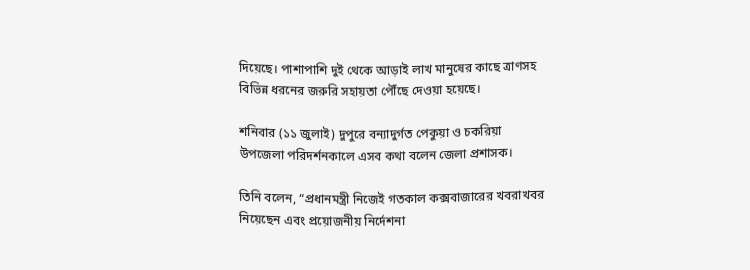দিয়েছে। পাশাপাশি দুই থেকে আড়াই লাখ মানুষের কাছে ত্রাণসহ বিভিন্ন ধরনের জরুরি সহায়তা পৌঁছে দেওয়া হয়েছে।

শনিবার (১১ জুলাই) দুপুরে বন্যাদুর্গত পেকুয়া ও চকরিয়া উপজেলা পরিদর্শনকালে এসব কথা বলেন জেলা প্রশাসক।

তিনি বলেন, “প্রধানমন্ত্রী নিজেই গতকাল কক্সবাজারের খবরাখবর নিয়েছেন এবং প্রয়োজনীয় নির্দেশনা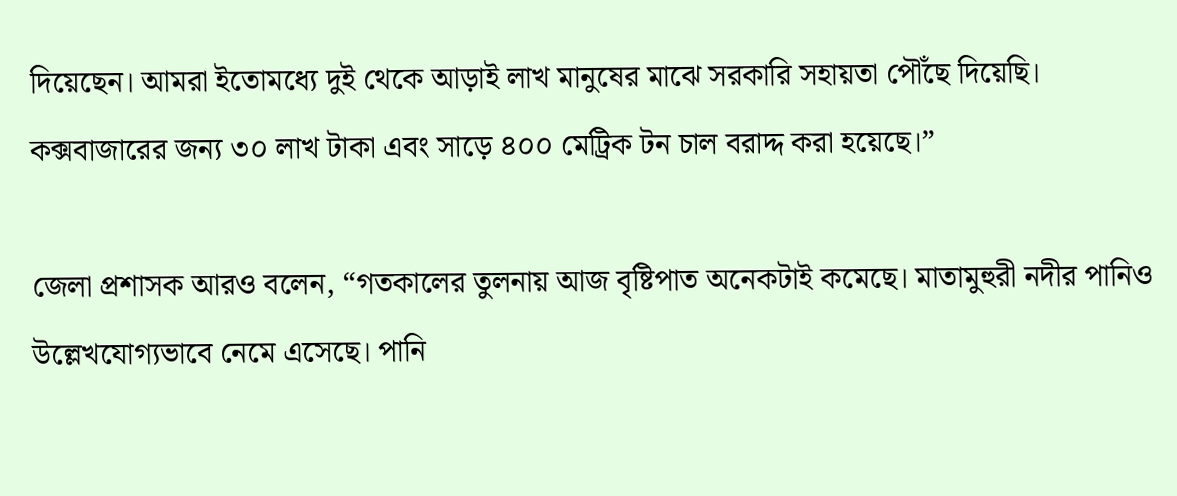দিয়েছেন। আমরা ইতোমধ্যে দুই থেকে আড়াই লাখ মানুষের মাঝে সরকারি সহায়তা পৌঁছে দিয়েছি। কক্সবাজারের জন্য ৩০ লাখ টাকা এবং সাড়ে ৪০০ মেট্রিক টন চাল বরাদ্দ করা হয়েছে।”

জেলা প্রশাসক আরও বলেন, “গতকালের তুলনায় আজ বৃষ্টিপাত অনেকটাই কমেছে। মাতামুহুরী নদীর পানিও উল্লেখযোগ্যভাবে নেমে এসেছে। পানি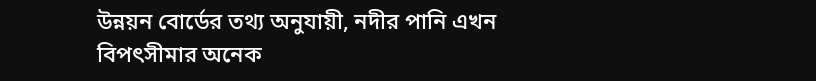উন্নয়ন বোর্ডের তথ্য অনুযায়ী, নদীর পানি এখন বিপৎসীমার অনেক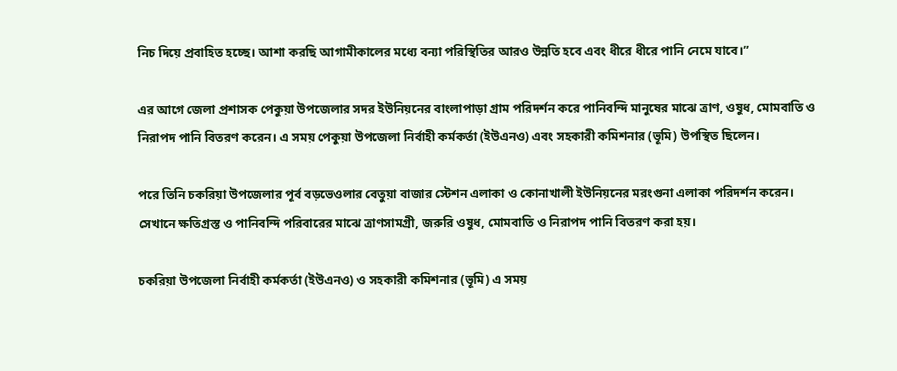নিচ দিয়ে প্রবাহিত হচ্ছে। আশা করছি আগামীকালের মধ্যে বন্যা পরিস্থিতির আরও উন্নতি হবে এবং ধীরে ধীরে পানি নেমে যাবে।”

এর আগে জেলা প্রশাসক পেকুয়া উপজেলার সদর ইউনিয়নের বাংলাপাড়া গ্রাম পরিদর্শন করে পানিবন্দি মানুষের মাঝে ত্রাণ, ওষুধ, মোমবাতি ও নিরাপদ পানি বিতরণ করেন। এ সময় পেকুয়া উপজেলা নির্বাহী কর্মকর্তা (ইউএনও) এবং সহকারী কমিশনার (ভূমি) উপস্থিত ছিলেন।

পরে তিনি চকরিয়া উপজেলার পূর্ব বড়ভেওলার বেতুয়া বাজার স্টেশন এলাকা ও কোনাখালী ইউনিয়নের মরংগুনা এলাকা পরিদর্শন করেন। সেখানে ক্ষতিগ্রস্ত ও পানিবন্দি পরিবারের মাঝে ত্রাণসামগ্রী, জরুরি ওষুধ, মোমবাতি ও নিরাপদ পানি বিতরণ করা হয়।

চকরিয়া উপজেলা নির্বাহী কর্মকর্তা (ইউএনও) ও সহকারী কমিশনার (ভূমি) এ সময়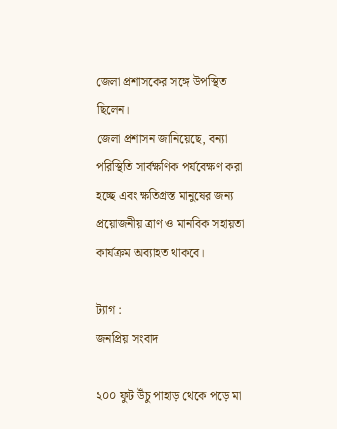জেলা প্রশাসকের সঙ্গে উপস্থিত ছিলেন।
জেলা প্রশাসন জানিয়েছে, বন্যা পরিস্থিতি সার্বক্ষণিক পর্যবেক্ষণ করা হচ্ছে এবং ক্ষতিগ্রস্ত মানুষের জন্য প্রয়োজনীয় ত্রাণ ও মানবিক সহায়তা কার্যক্রম অব্যাহত থাকবে।

ট্যাগ :
জনপ্রিয় সংবাদ

২০০ ফুট উঁচু পাহাড় থেকে পড়ে মা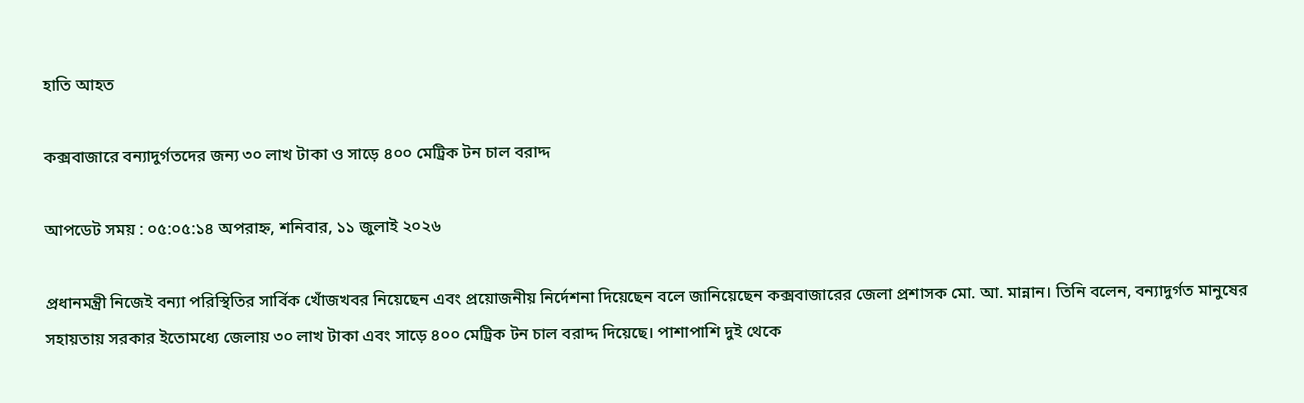হাতি আহত

কক্সবাজারে বন্যাদুর্গতদের জন্য ৩০ লাখ টাকা ও সাড়ে ৪০০ মেট্রিক টন চাল বরাদ্দ

আপডেট সময় : ০৫:০৫:১৪ অপরাহ্ন, শনিবার, ১১ জুলাই ২০২৬

প্রধানমন্ত্রী নিজেই বন্যা পরিস্থিতির সার্বিক খোঁজখবর নিয়েছেন এবং প্রয়োজনীয় নির্দেশনা দিয়েছেন বলে জানিয়েছেন কক্সবাজারের জেলা প্রশাসক মো. আ. মান্নান। তিনি বলেন, বন্যাদুর্গত মানুষের সহায়তায় সরকার ইতোমধ্যে জেলায় ৩০ লাখ টাকা এবং সাড়ে ৪০০ মেট্রিক টন চাল বরাদ্দ দিয়েছে। পাশাপাশি দুই থেকে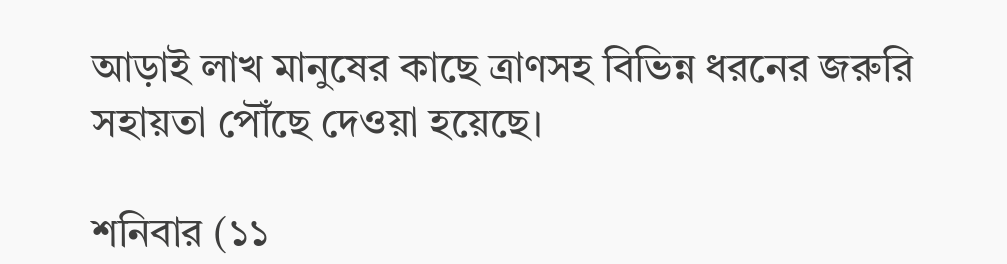আড়াই লাখ মানুষের কাছে ত্রাণসহ বিভিন্ন ধরনের জরুরি সহায়তা পৌঁছে দেওয়া হয়েছে।

শনিবার (১১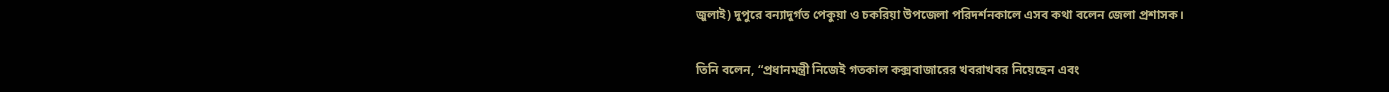জুলাই) দুপুরে বন্যাদুর্গত পেকুয়া ও চকরিয়া উপজেলা পরিদর্শনকালে এসব কথা বলেন জেলা প্রশাসক।

তিনি বলেন, “প্রধানমন্ত্রী নিজেই গতকাল কক্সবাজারের খবরাখবর নিয়েছেন এবং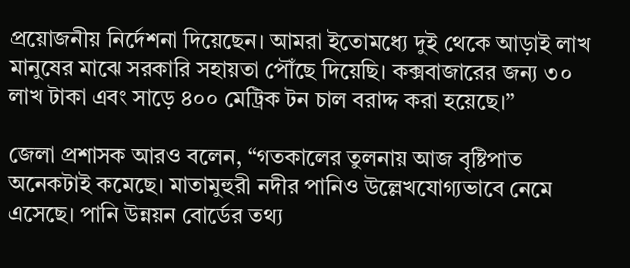প্রয়োজনীয় নির্দেশনা দিয়েছেন। আমরা ইতোমধ্যে দুই থেকে আড়াই লাখ মানুষের মাঝে সরকারি সহায়তা পৌঁছে দিয়েছি। কক্সবাজারের জন্য ৩০ লাখ টাকা এবং সাড়ে ৪০০ মেট্রিক টন চাল বরাদ্দ করা হয়েছে।”

জেলা প্রশাসক আরও বলেন, “গতকালের তুলনায় আজ বৃষ্টিপাত অনেকটাই কমেছে। মাতামুহুরী নদীর পানিও উল্লেখযোগ্যভাবে নেমে এসেছে। পানি উন্নয়ন বোর্ডের তথ্য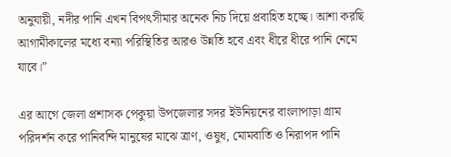অনুযায়ী, নদীর পানি এখন বিপৎসীমার অনেক নিচ দিয়ে প্রবাহিত হচ্ছে। আশা করছি আগামীকালের মধ্যে বন্যা পরিস্থিতির আরও উন্নতি হবে এবং ধীরে ধীরে পানি নেমে যাবে।”

এর আগে জেলা প্রশাসক পেকুয়া উপজেলার সদর ইউনিয়নের বাংলাপাড়া গ্রাম পরিদর্শন করে পানিবন্দি মানুষের মাঝে ত্রাণ, ওষুধ, মোমবাতি ও নিরাপদ পানি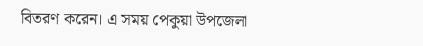বিতরণ করেন। এ সময় পেকুয়া উপজেলা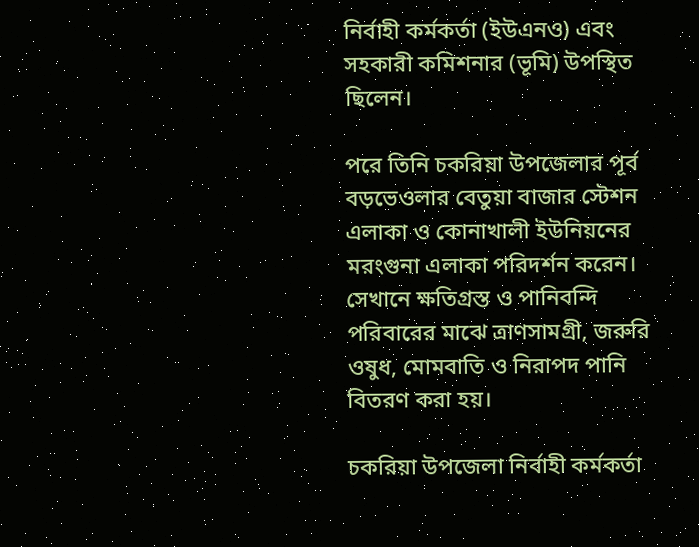নির্বাহী কর্মকর্তা (ইউএনও) এবং সহকারী কমিশনার (ভূমি) উপস্থিত ছিলেন।

পরে তিনি চকরিয়া উপজেলার পূর্ব বড়ভেওলার বেতুয়া বাজার স্টেশন এলাকা ও কোনাখালী ইউনিয়নের মরংগুনা এলাকা পরিদর্শন করেন। সেখানে ক্ষতিগ্রস্ত ও পানিবন্দি পরিবারের মাঝে ত্রাণসামগ্রী, জরুরি ওষুধ, মোমবাতি ও নিরাপদ পানি বিতরণ করা হয়।

চকরিয়া উপজেলা নির্বাহী কর্মকর্তা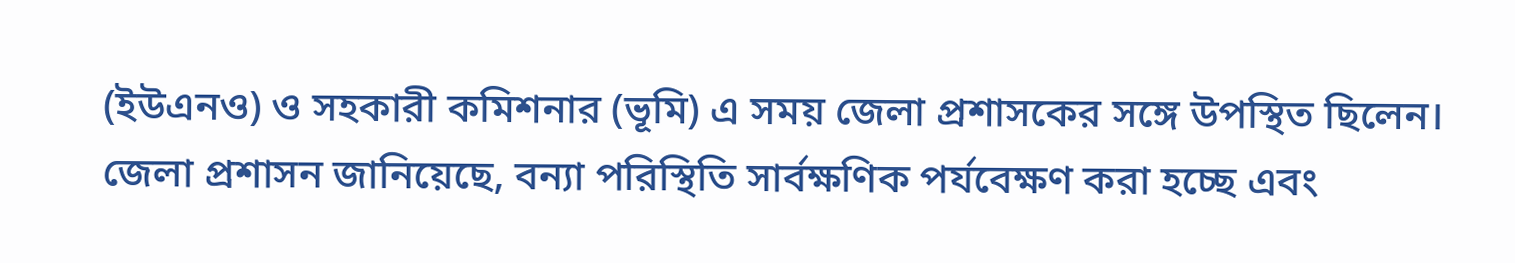(ইউএনও) ও সহকারী কমিশনার (ভূমি) এ সময় জেলা প্রশাসকের সঙ্গে উপস্থিত ছিলেন।
জেলা প্রশাসন জানিয়েছে, বন্যা পরিস্থিতি সার্বক্ষণিক পর্যবেক্ষণ করা হচ্ছে এবং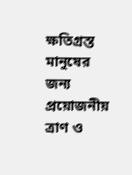ক্ষতিগ্রস্ত মানুষের জন্য প্রয়োজনীয় ত্রাণ ও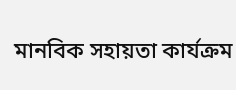মানবিক সহায়তা কার্যক্রম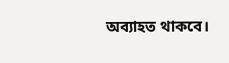অব্যাহত থাকবে।